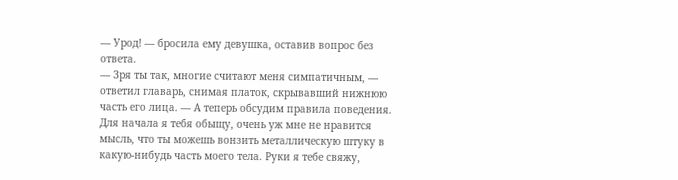— Урод! — бросила ему девушка, оставив вопрос без ответа.
— Зря ты так, многие считают меня симпатичным, — ответил главарь, снимая платок, скрывавший нижнюю часть его лица. — А теперь обсудим правила поведения. Для начала я тебя обыщу, очень уж мне не нравится мысль, что ты можешь вонзить металлическую штуку в какую-нибудь часть моего тела. Руки я тебе свяжу,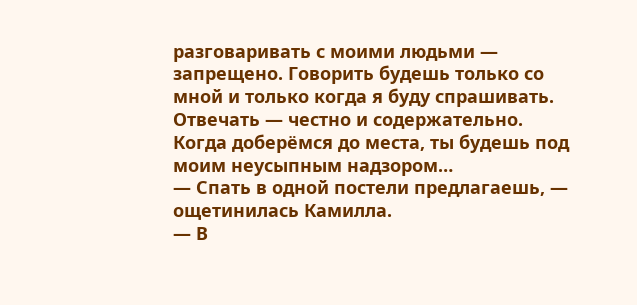разговаривать с моими людьми — запрещено. Говорить будешь только со мной и только когда я буду спрашивать. Отвечать — честно и содержательно. Когда доберёмся до места, ты будешь под моим неусыпным надзором…
— Спать в одной постели предлагаешь, — ощетинилась Камилла.
— В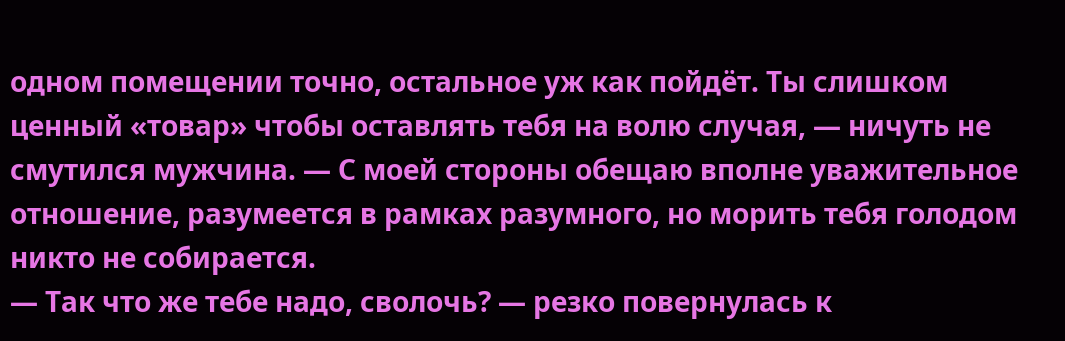одном помещении точно, остальное уж как пойдёт. Ты слишком ценный «товар» чтобы оставлять тебя на волю случая, — ничуть не смутился мужчина. — С моей стороны обещаю вполне уважительное отношение, разумеется в рамках разумного, но морить тебя голодом никто не собирается.
— Так что же тебе надо, сволочь? — резко повернулась к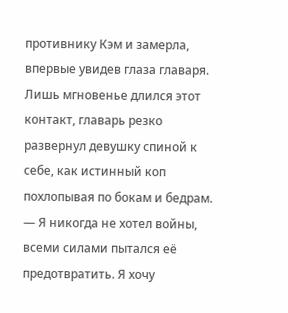противнику Кэм и замерла, впервые увидев глаза главаря.
Лишь мгновенье длился этот контакт, главарь резко развернул девушку спиной к себе, как истинный коп похлопывая по бокам и бедрам.
— Я никогда не хотел войны, всеми силами пытался её предотвратить. Я хочу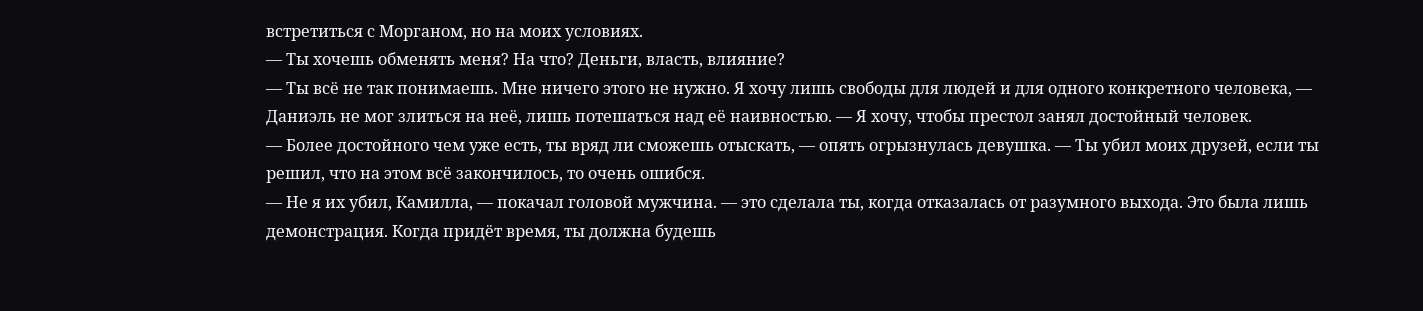встретиться с Морганом, но на моих условиях.
— Ты хочешь обменять меня? На что? Деньги, власть, влияние?
— Ты всё не так понимаешь. Мне ничего этого не нужно. Я хочу лишь свободы для людей и для одного конкретного человека, — Даниэль не мог злиться на неё, лишь потешаться над её наивностью. — Я хочу, чтобы престол занял достойный человек.
— Более достойного чем уже есть, ты вряд ли сможешь отыскать, — опять огрызнулась девушка. — Ты убил моих друзей, если ты решил, что на этом всё закончилось, то очень ошибся.
— Не я их убил, Камилла, — покачал головой мужчина. — это сделала ты, когда отказалась от разумного выхода. Это была лишь демонстрация. Когда придёт время, ты должна будешь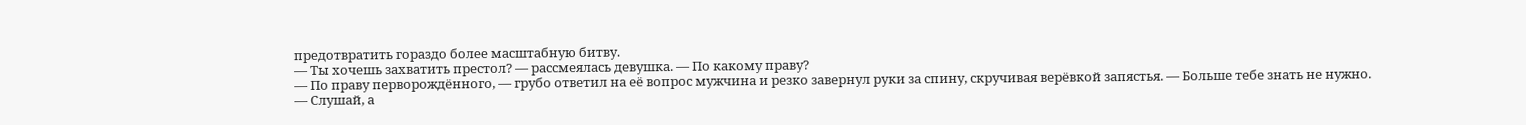предотвратить гораздо более масштабную битву.
— Ты хочешь захватить престол? — рассмеялась девушка. — По какому праву?
— По праву перворождённого, — грубо ответил на её вопрос мужчина и резко завернул руки за спину, скручивая верёвкой запястья. — Больше тебе знать не нужно.
— Слушай, а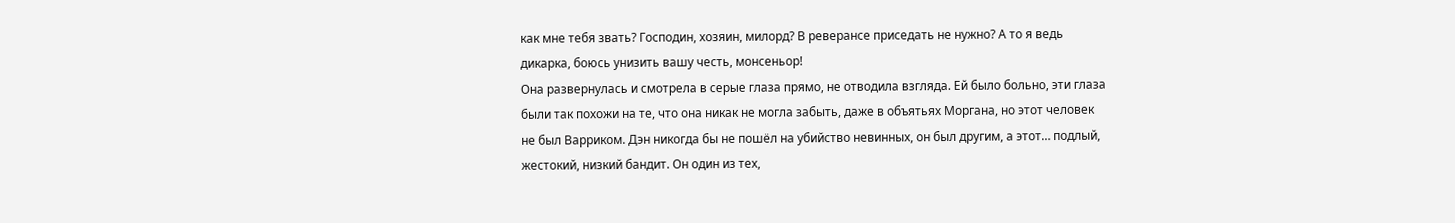как мне тебя звать? Господин, хозяин, милорд? В реверансе приседать не нужно? А то я ведь дикарка, боюсь унизить вашу честь, монсеньор!
Она развернулась и смотрела в серые глаза прямо, не отводила взгляда. Ей было больно, эти глаза были так похожи на те, что она никак не могла забыть, даже в объятьях Моргана, но этот человек не был Варриком. Дэн никогда бы не пошёл на убийство невинных, он был другим, а этот… подлый, жестокий, низкий бандит. Он один из тех,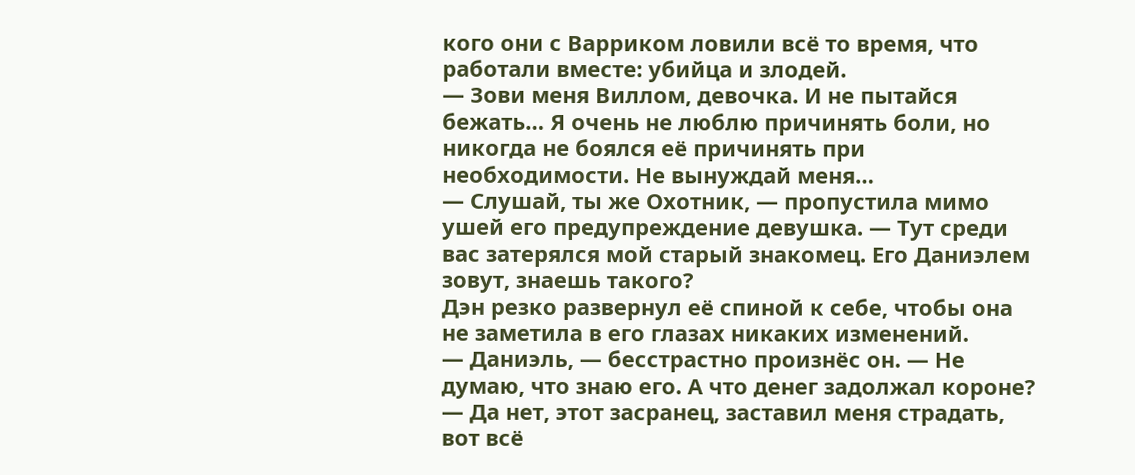кого они с Варриком ловили всё то время, что работали вместе: убийца и злодей.
— Зови меня Виллом, девочка. И не пытайся бежать… Я очень не люблю причинять боли, но никогда не боялся её причинять при необходимости. Не вынуждай меня…
— Слушай, ты же Охотник, — пропустила мимо ушей его предупреждение девушка. — Тут среди вас затерялся мой старый знакомец. Его Даниэлем зовут, знаешь такого?
Дэн резко развернул её спиной к себе, чтобы она не заметила в его глазах никаких изменений.
— Даниэль, — бесстрастно произнёс он. — Не думаю, что знаю его. А что денег задолжал короне?
— Да нет, этот засранец, заставил меня страдать, вот всё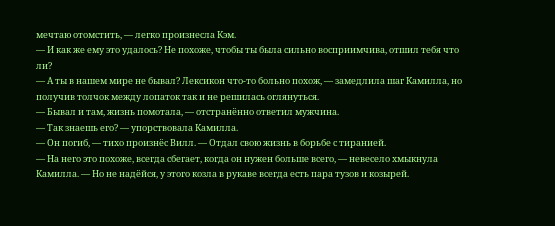мечтаю отомстить, — легко произнесла Кэм.
— И как же ему это удалось? Не похоже, чтобы ты была сильно восприимчива, отшил тебя что ли?
— А ты в нашем мире не бывал? Лексикон что-то больно похож, — замедлила шаг Камилла, но получив толчок между лопаток так и не решилась оглянуться.
— Бывал и там, жизнь помотала, — отстранённо ответил мужчина.
— Так знаешь его? — упорствовала Камилла.
— Он погиб, — тихо произнёс Вилл. — Отдал свою жизнь в борьбе с тиранией.
— На него это похоже, всегда сбегает, когда он нужен больше всего, — невесело хмыкнула Камилла. — Но не надёйся, у этого козла в рукаве всегда есть пара тузов и козырей.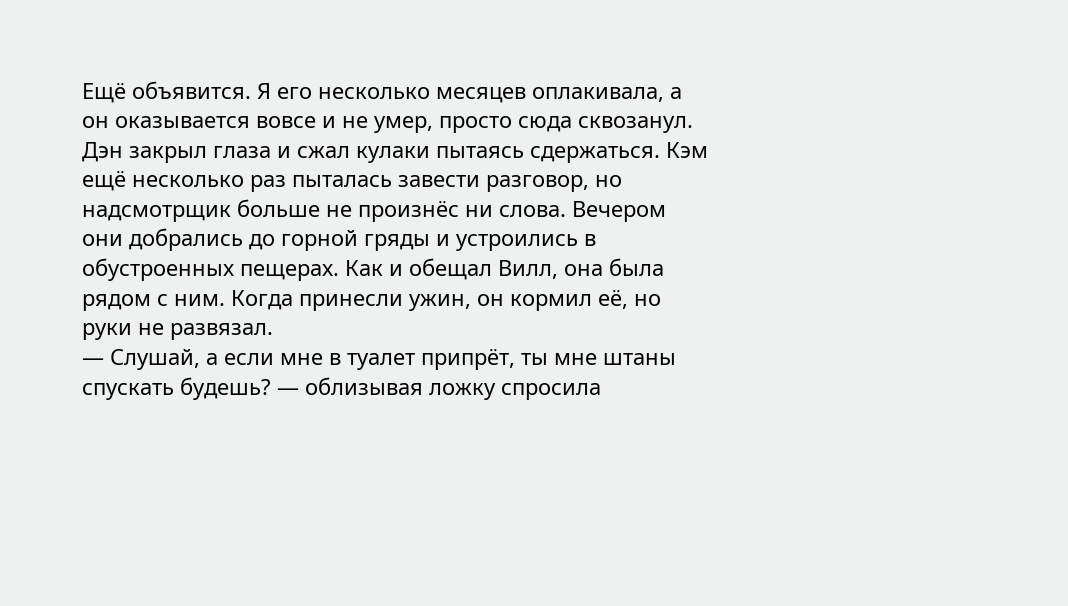Ещё объявится. Я его несколько месяцев оплакивала, а он оказывается вовсе и не умер, просто сюда сквозанул.
Дэн закрыл глаза и сжал кулаки пытаясь сдержаться. Кэм ещё несколько раз пыталась завести разговор, но надсмотрщик больше не произнёс ни слова. Вечером они добрались до горной гряды и устроились в обустроенных пещерах. Как и обещал Вилл, она была рядом с ним. Когда принесли ужин, он кормил её, но руки не развязал.
— Слушай, а если мне в туалет припрёт, ты мне штаны спускать будешь? — облизывая ложку спросила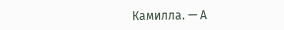Камилла. — А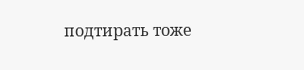подтирать тоже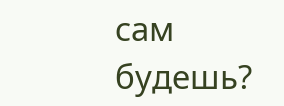сам будешь?